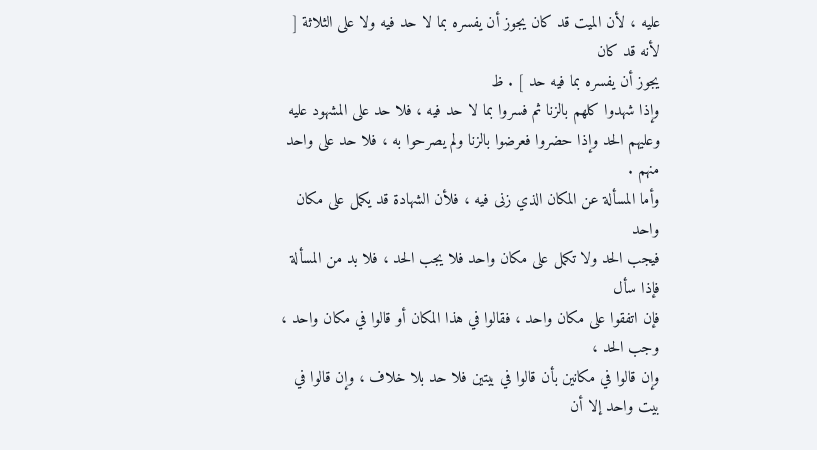عليه ، لأن الميت قد كان يجوز أن يفسره بما لا حد فيه ولا على الثلاثة [ لأنه قد كان
يجوز أن يفسره بما فيه حد ] . ظ
وإذا شهدوا كلهم بالزنا ثم فسروا بما لا حد فيه ، فلا حد على المشهود عليه
وعليهم الحد وإذا حضروا فعرضوا بالزنا ولم يصرحوا به ، فلا حد على واحد منهم .
وأما المسألة عن المكان الذي زنى فيه ، فلأن الشهادة قد يكمل على مكان واحد
فيجب الحد ولا تكمل على مكان واحد فلا يجب الحد ، فلا بد من المسألة فإذا سأل
فإن اتفقوا على مكان واحد ، فقالوا في هذا المكان أو قالوا في مكان واحد ، وجب الحد ،
وإن قالوا في مكانين بأن قالوا في بيتين فلا حد بلا خلاف ، وإن قالوا في بيت واحد إلا أن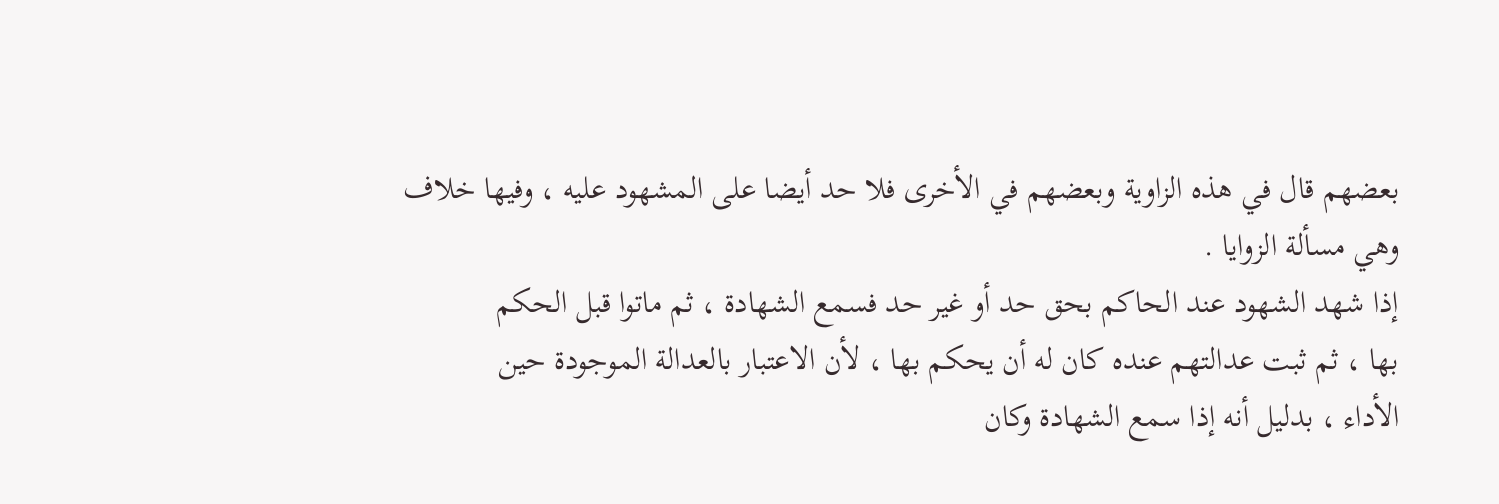بعضهم قال في هذه الزاوية وبعضهم في الأخرى فلا حد أيضا على المشهود عليه ، وفيها خلاف
وهي مسألة الزوايا .
إذا شهد الشهود عند الحاكم بحق حد أو غير حد فسمع الشهادة ، ثم ماتوا قبل الحكم
بها ، ثم ثبت عدالتهم عنده كان له أن يحكم بها ، لأن الاعتبار بالعدالة الموجودة حين
الأداء ، بدليل أنه إذا سمع الشهادة وكان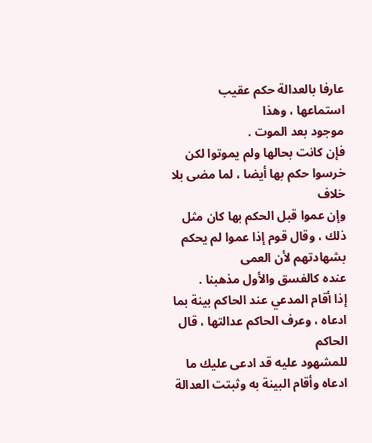عارفا بالعدالة حكم عقيب استماعها ، وهذا
موجود بعد الموت .
فإن كانت بحالها ولم يموتوا لكن خرسوا حكم بها أيضا ، لما مضى بلا خلاف
وإن عموا قبل الحكم بها كان مثل ذلك ، وقال قوم إذا عموا لم يحكم بشهادتهم لأن العمى
عنده كالفسق والأول مذهبنا .
إذا أقام المدعي عند الحاكم بينة بما ادعاه ، وعرف الحاكم عدالتها ، قال الحاكم
للمشهود عليه قد ادعى عليك ما ادعاه وأقام البينة به وثبتت العدالة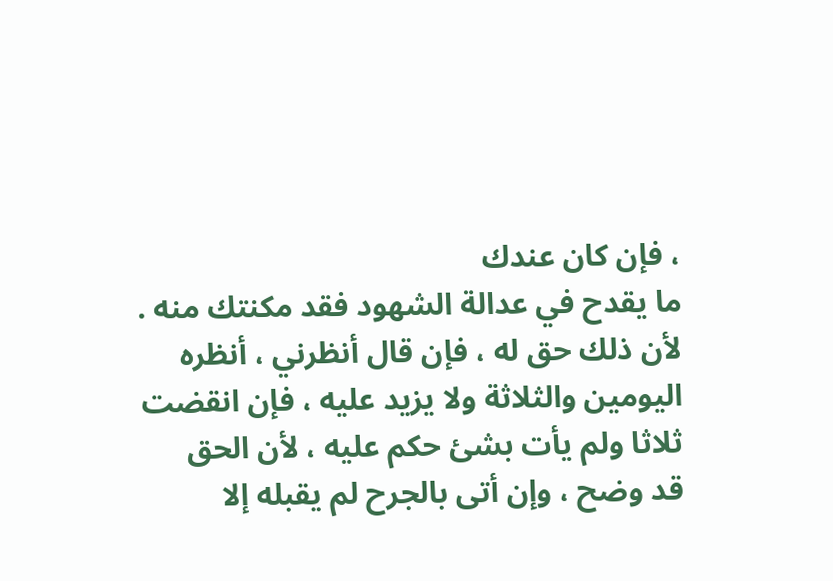، فإن كان عندك
ما يقدح في عدالة الشهود فقد مكنتك منه . لأن ذلك حق له ، فإن قال أنظرني ، أنظره
اليومين والثلاثة ولا يزيد عليه ، فإن انقضت ثلاثا ولم يأت بشئ حكم عليه ، لأن الحق
قد وضح ، وإن أتى بالجرح لم يقبله إلا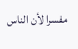مفسرا لأن الناس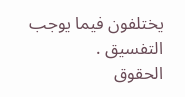يختلفون فيما يوجب
التفسيق .
الحقوق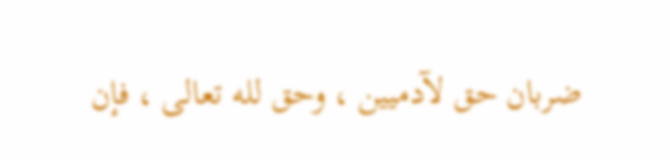ضربان حق لآدميين ، وحق لله تعالى ، فإن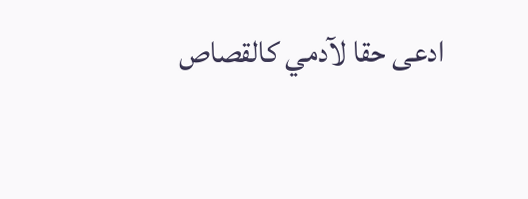ادعى حقا لآدمي كالقصاص